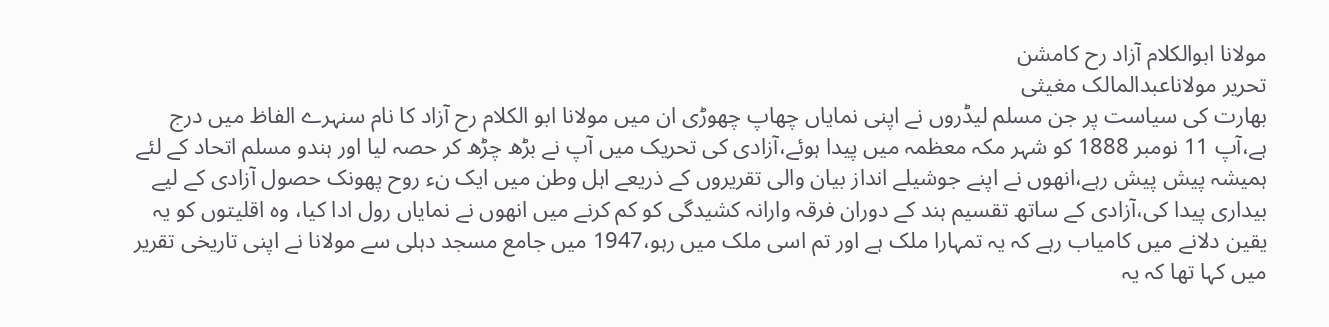مولانا ابوالکلام آزاد رح کامشن
تحریر مولاناعبدالمالک مغیثی
بھارت کی سیاست پر جن مسلم لیڈروں نے اپنی نمایاں چھاپ چھوڑی ان میں مولانا ابو الکلام رح آزاد کا نام سنہرے الفاظ میں درج ہے،آپ 11 نومبر 1888 کو شہر مکہ معظمہ میں پیدا ہوئے،آزادی کی تحریک میں آپ نے بڑھ چڑھ کر حصہ لیا اور ہندو مسلم اتحاد کے لئے ہمیشہ پیش پیش رہے،انھوں نے اپنے جوشیلے انداز بیان والی تقریروں کے ذریعے اہل وطن میں ایک نء روح پھونک حصول آزادی کے لیے بیداری پیدا کی،آزادی کے ساتھ تقسیم ہند کے دوران فرقہ وارانہ کشیدگی کو کم کرنے میں انھوں نے نمایاں رول ادا کیا، وہ اقلیتوں کو یہ یقین دلانے میں کامیاب رہے کہ یہ تمہارا ملک ہے اور تم اسی ملک میں رہو،1947 میں جامع مسجد دہلی سے مولانا نے اپنی تاریخی تقریر میں کہا تھا کہ یہ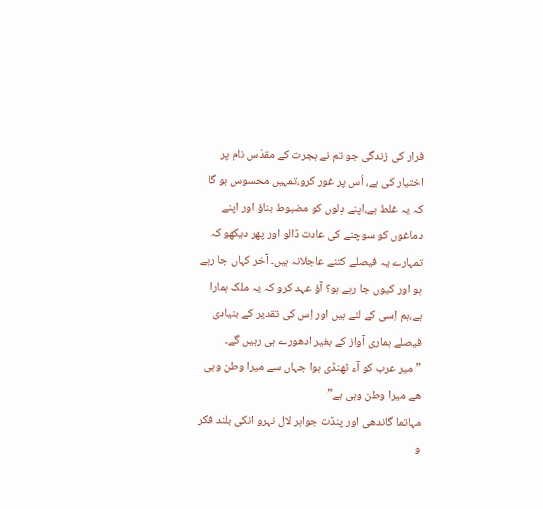فرار کی زندگی جو تم نے ہجرت کے مقدّس نام پر اختیار کی ہے، اُس پر غور کرو،تمہیں محسوس ہو گا کہ یہ غلط ہے،اپنے دِلوں کو مضبوط بناؤ اور اپنے دماغوں کو سوچنے کی عادت ڈالو اور پھر دیکھو کہ تمہارے یہ فیصلے کتنے عاجلانہ ہیں۔ آخر کہاں جا رہے ہو اور کیوں جا رہے ہو؟ آؤ عہد کرو کہ یہ ملک ہمارا ہے،ہم اِسی کے لئے ہیں اور اِس کی تقدیر کے بنیادی فیصلے ہماری آواز کے بغیر ادھورے ہی رہیں گے۔
”میر عرب کو آء ٹھنڈی ہوا جہاں سے میرا وطن وہی ھے میرا وطن وہی ہے”
مہاتما گاندھی اور پنڈت جواہر لال نہرو انکی بلند فکر و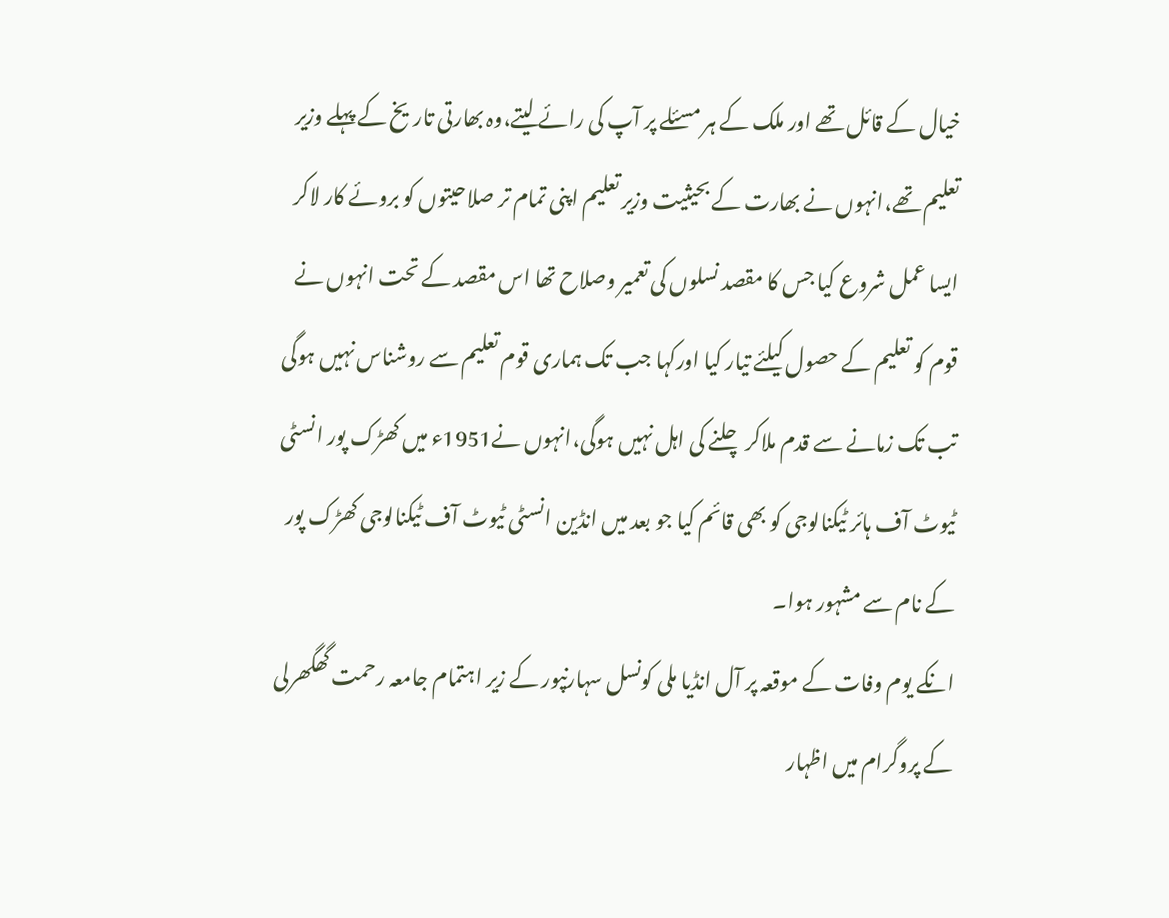خیال کے قائل تھے اور ملک کے ہر مسئلے پر آپ کی رائے لیتے،وہ بھارتی تاریخ کے پہلے وزیر تعلیم تھے،انہوں نے بھارت کے بحیثیت وزیر تعلیم اپنی تمام تر صلاحیتوں کو بروئے کار لاکر ایسا عمل شروع کیا جس کا مقصد نسلوں کی تعمیر وصلاح تھا اس مقصد کے تحت انہوں نے قوم کو تعلیم کے حصول کیلئے تیار کیا اورکہا جب تک ہماری قوم تعلیم سے روشناس نہیں ہوگی تب تک زمانے سے قدم ملاکر چلنے کی اہل نہیں ہوگی،انہوں نے1951ء میں کھڑک پور انسٹی ٹیوٹ آف ہائر ٹیکنالوجی کو بھی قائم کیا جو بعد میں انڈین انسٹی ٹیوٹ آف ٹیکنالوجی کھڑک پور کے نام سے مشہور ہوا۔
انکے یوم وفات کے موقعہ پر آل انڈیا ملی کونسل سہارنپور کے زیر اہتمام جامعہ رحمت گھگھرلی کے پروگرام میں اظہار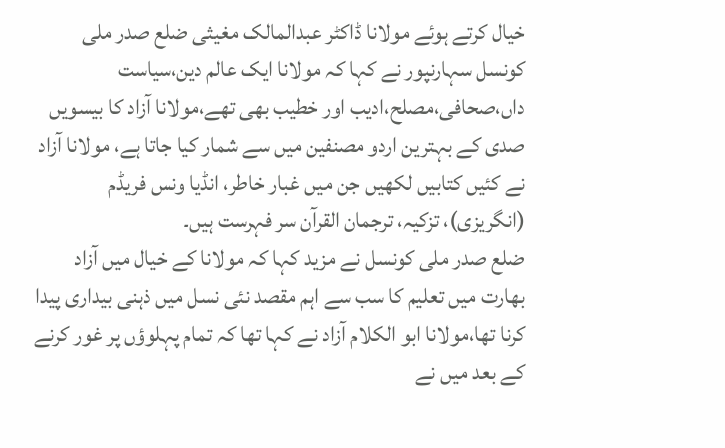خیال کرتے ہوئے مولانا ڈاکٹر عبدالمالک مغیثی ضلع صدر ملی کونسل سہارنپور نے کہا کہ مولانا ایک عالم دین،سیاست داں،صحافی،مصلح،ادیب اور خطیب بھی تھے،مولانا آزاد کا بیسویں صدی کے بہترین اردو مصنفین میں سے شمار کیا جاتا ہے، مولانا آزاد نے کئیں کتابیں لکھیں جن میں غبار خاطر، انڈیا ونس فریڈم (انگریزی)، تزکیہ، ترجمان القرآن سر فہرست ہیں۔
ضلع صدر ملی کونسل نے مزید کہا کہ مولانا کے خیال میں آزاد بھارت میں تعلیم کا سب سے اہم مقصد نئی نسل میں ذہنی بیداری پیدا کرنا تھا،مولانا ابو الکلام آزاد نے کہا تھا کہ تمام پہلوؤں پر غور کرنے کے بعد میں نے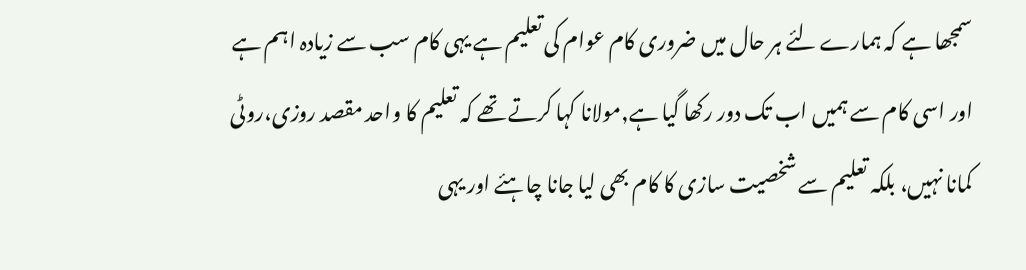سمجھا ہے کہ ہمارے لئے ہر حال میں ضروری کام عوام کی تعلیم ہے یہی کام سب سے زیادہ اہم ہے اور اسی کام سے ہمیں اب تک دور رکھا گیا ہے,مولانا کہا کرتے تھے کہ تعلیم کا واحد مقصد روزی،روٹی کمانا نہیں، بلکہ تعلیم سے شخصیت سازی کا کام بھی لیا جانا چاہئے اور یہی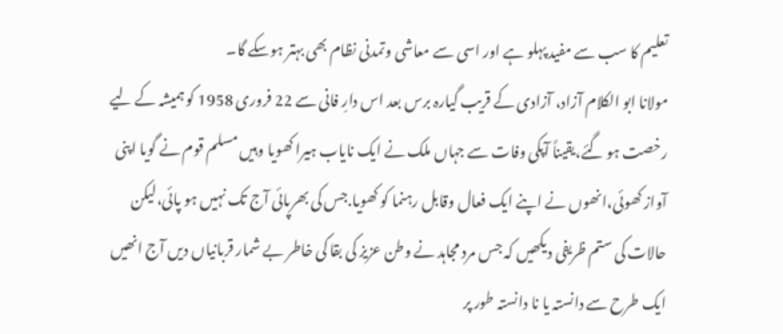تعلیم کا سب سے مفید پہلو ہے اور اسی سے معاشی وتمدنی نظام بھی بہتر ہوسکے گا۔
مولانا ابو الکلام آزاد، آزادی کے قریب گیارہ برس بعد اس دارِ فانی سے 22 فروری 1958 کو ہمیشہ کے لیے رخصت ہو گئے،یقیناً آپکی وفات سے جہاں ملک نے ایک نایاب ہیرا کھویا وہیں مسلم قوم نے گویا اپنی آواز کھوئی،انھوں نے اپنے ایک فعال وقابل رہنما کو کھویا.جس کی بھرپائی آج تک نہیں ہو پائی،لیکن حالات کی ستم ظریفی دیکھیں کہ جس مرد مجاہد نے وطن عزیز کی بقا کی خاطر بے شمار قربانیاں دیں آج انھیں ایک طرح سے دانستہ یا نا دانستہ طور پر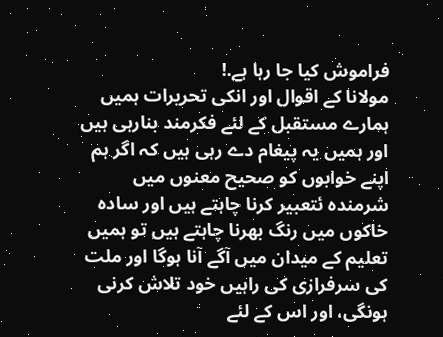فراموش کیا جا رہا ہے.!
مولانا کے اقوال اور انکی تحریرات ہمیں ہمارے مستقبل کے لئے فکرمند بنارہی ہیں اور ہمیں یہ پیغام دے رہی ہیں کہ اگر ہم اپنے خوابوں کو صحیح معنوں میں شرمندہ ئتعبیر کرنا چاہتے ہیں اور سادہ خاکوں میں رنگ بھرنا چاہتے ہیں تو ہمیں تعلیم کے میدان میں آگے آنا ہوگا اور ملت کی سرفرازی کی راہیں خود تلاش کرنی ہونگی، اور اس کے لئے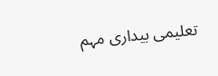تعلیمی بیداری مہم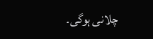چلانی ہوگی۔